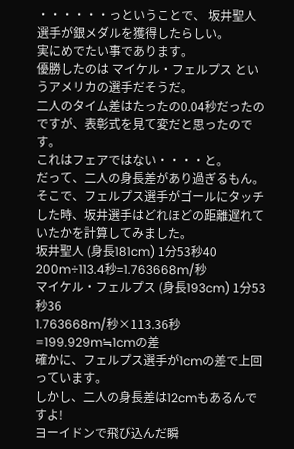・・・・・・っということで、 坂井聖人 選手が銀メダルを獲得したらしい。
実にめでたい事であります。
優勝したのは マイケル・フェルプス というアメリカの選手だそうだ。
二人のタイム差はたったの0.04秒だったのですが、表彰式を見て変だと思ったのです。
これはフェアではない・・・・と。
だって、二人の身長差があり過ぎるもん。
そこで、フェルプス選手がゴールにタッチした時、坂井選手はどれほどの距離遅れていたかを計算してみました。
坂井聖人 (身長181cm) 1分53秒40 200m÷113.4秒=1.763668m/秒
マイケル・フェルプス (身長193cm) 1分53秒36
1.763668m/秒×113.36秒=199.929m≒1cmの差
確かに、フェルプス選手が1cmの差で上回っています。
しかし、二人の身長差は12cmもあるんですよ!
ヨーイドンで飛び込んだ瞬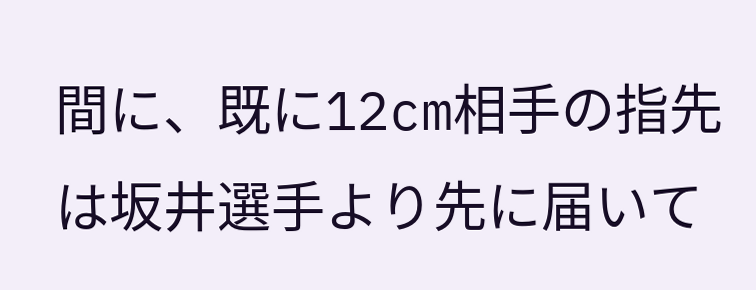間に、既に12cm相手の指先は坂井選手より先に届いて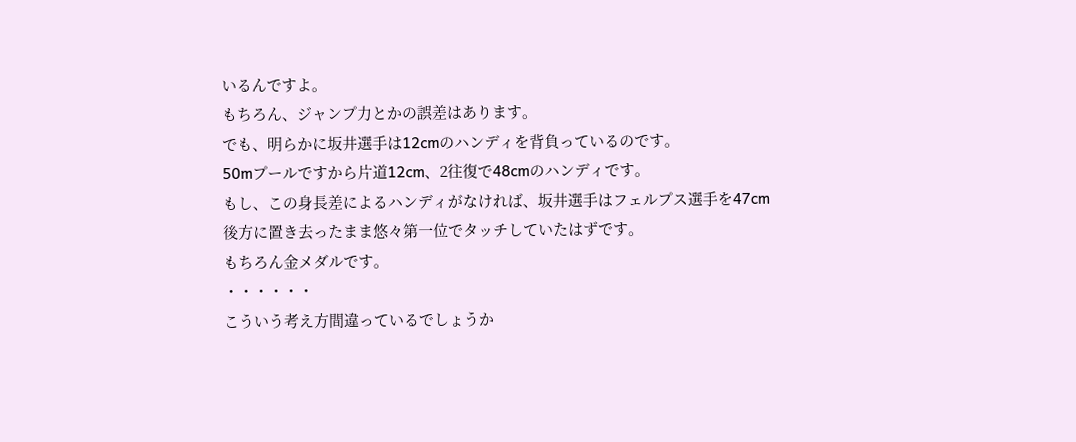いるんですよ。
もちろん、ジャンプ力とかの誤差はあります。
でも、明らかに坂井選手は12cmのハンディを背負っているのです。
50mプールですから片道12cm、2往復で48cmのハンディです。
もし、この身長差によるハンディがなければ、坂井選手はフェルプス選手を47cm後方に置き去ったまま悠々第一位でタッチしていたはずです。
もちろん金メダルです。
・・・・・・
こういう考え方間違っているでしょうか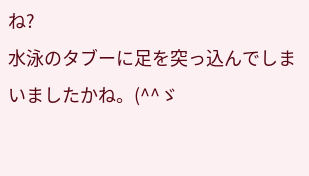ね?
水泳のタブーに足を突っ込んでしまいましたかね。(^^ゞ